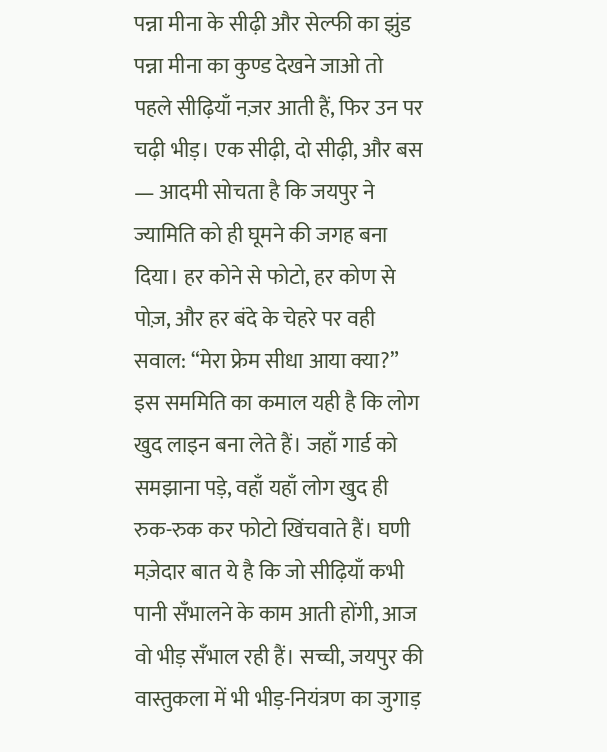पन्ना मीना के सीढ़ी और सेल्फी का झुंड
पन्ना मीना का कुण्ड देखने जाओ तो पहले सीढ़ियाँ नज़र आती हैं, फिर उन पर चढ़ी भीड़। एक सीढ़ी, दो सीढ़ी, और बस — आदमी सोचता है कि जयपुर ने ज्यामिति को ही घूमने की जगह बना दिया। हर कोने से फोटो, हर कोण से पोज़, और हर बंदे के चेहरे पर वही सवाल: “मेरा फ्रेम सीधा आया क्या?” इस सममिति का कमाल यही है कि लोग खुद लाइन बना लेते हैं। जहाँ गार्ड को समझाना पड़े, वहाँ यहाँ लोग खुद ही रुक-रुक कर फोटो खिंचवाते हैं। घणी मज़ेदार बात ये है कि जो सीढ़ियाँ कभी पानी सँभालने के काम आती होंगी, आज वो भीड़ सँभाल रही हैं। सच्ची, जयपुर की वास्तुकला में भी भीड़-नियंत्रण का जुगाड़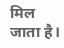मिल जाता है।